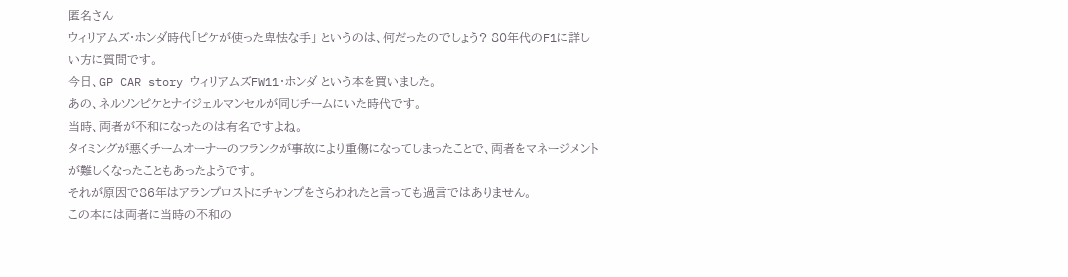匿名さん
ウィリアムズ・ホンダ時代「ピケが使った卑怯な手」 というのは、何だったのでしょう? 80年代のF1に詳しい方に質問です。
今日、GP CAR story ウィリアムズFW11・ホンダ という本を買いました。
あの、ネルソンピケとナイジェルマンセルが同じチームにいた時代です。
当時、両者が不和になったのは有名ですよね。
タイミングが悪くチームオーナーのフランクが事故により重傷になってしまったことで、両者をマネージメントが難しくなったこともあったようです。
それが原因で86年はアランプロストにチャンプをさらわれたと言っても過言ではありません。
この本には両者に当時の不和の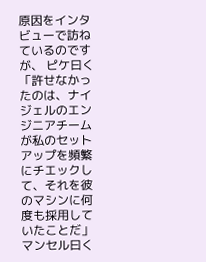原因をインタビューで訪ねているのですが、 ピケ曰く 「許せなかったのは、ナイジェルのエンジニアチームが私のセットアップを頻繁にチエックして、それを彼のマシンに何度も採用していたことだ」 マンセル曰く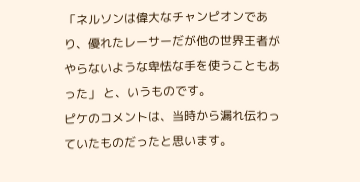「ネルソンは偉大なチャンピオンであり、優れたレーサーだが他の世界王者がやらないような卑怯な手を使うこともあった」 と、いうものです。
ピケのコメントは、当時から漏れ伝わっていたものだったと思います。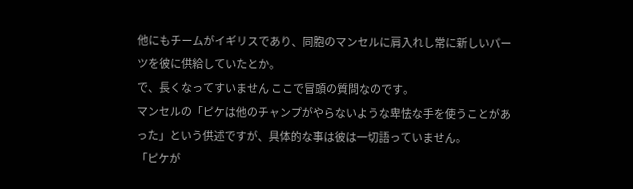他にもチームがイギリスであり、同胞のマンセルに肩入れし常に新しいパーツを彼に供給していたとか。
で、長くなってすいません ここで冒頭の質問なのです。
マンセルの「ピケは他のチャンプがやらないような卑怯な手を使うことがあった」という供述ですが、具体的な事は彼は一切語っていません。
「ピケが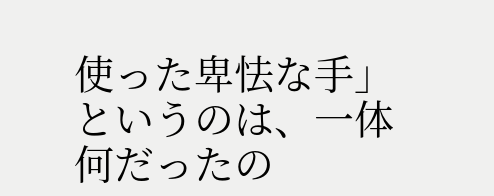使った卑怯な手」 というのは、一体何だったの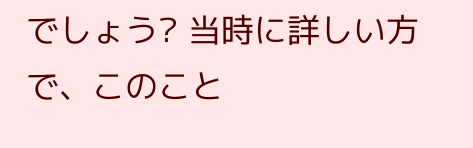でしょう? 当時に詳しい方で、このこと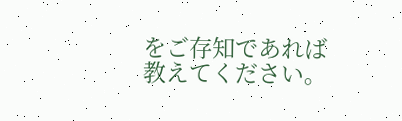をご存知であれば教えてください。